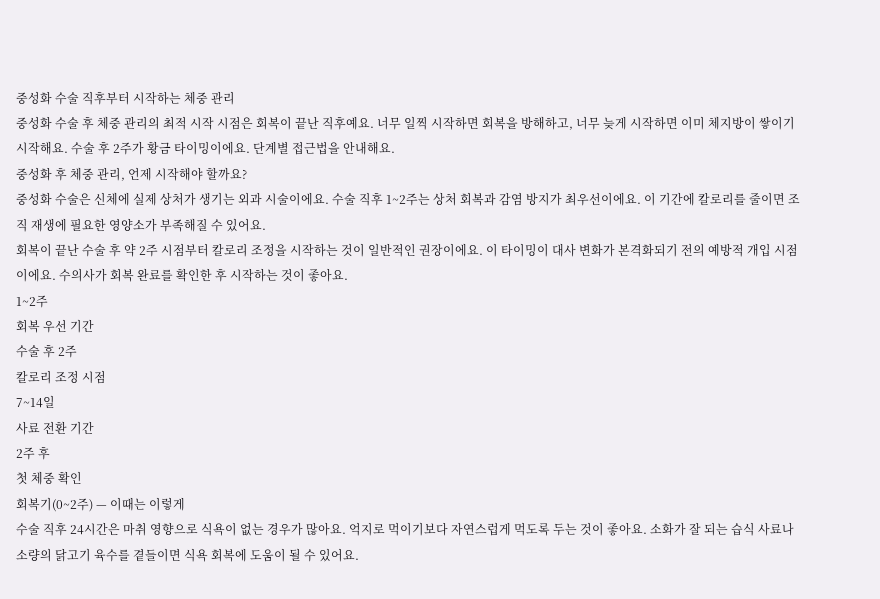중성화 수술 직후부터 시작하는 체중 관리
중성화 수술 후 체중 관리의 최적 시작 시점은 회복이 끝난 직후예요. 너무 일찍 시작하면 회복을 방해하고, 너무 늦게 시작하면 이미 체지방이 쌓이기 시작해요. 수술 후 2주가 황금 타이밍이에요. 단계별 접근법을 안내해요.
중성화 후 체중 관리, 언제 시작해야 할까요?
중성화 수술은 신체에 실제 상처가 생기는 외과 시술이에요. 수술 직후 1~2주는 상처 회복과 감염 방지가 최우선이에요. 이 기간에 칼로리를 줄이면 조직 재생에 필요한 영양소가 부족해질 수 있어요.
회복이 끝난 수술 후 약 2주 시점부터 칼로리 조정을 시작하는 것이 일반적인 권장이에요. 이 타이밍이 대사 변화가 본격화되기 전의 예방적 개입 시점이에요. 수의사가 회복 완료를 확인한 후 시작하는 것이 좋아요.
1~2주
회복 우선 기간
수술 후 2주
칼로리 조정 시점
7~14일
사료 전환 기간
2주 후
첫 체중 확인
회복기(0~2주) — 이때는 이렇게
수술 직후 24시간은 마취 영향으로 식욕이 없는 경우가 많아요. 억지로 먹이기보다 자연스럽게 먹도록 두는 것이 좋아요. 소화가 잘 되는 습식 사료나 소량의 닭고기 육수를 곁들이면 식욕 회복에 도움이 될 수 있어요.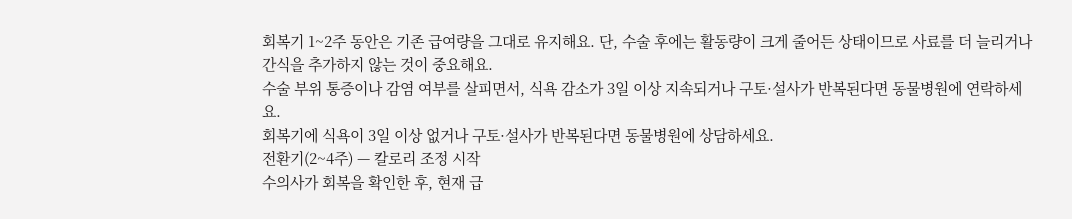회복기 1~2주 동안은 기존 급여량을 그대로 유지해요. 단, 수술 후에는 활동량이 크게 줄어든 상태이므로 사료를 더 늘리거나 간식을 추가하지 않는 것이 중요해요.
수술 부위 통증이나 감염 여부를 살피면서, 식욕 감소가 3일 이상 지속되거나 구토·설사가 반복된다면 동물병원에 연락하세요.
회복기에 식욕이 3일 이상 없거나 구토·설사가 반복된다면 동물병원에 상담하세요.
전환기(2~4주) — 칼로리 조정 시작
수의사가 회복을 확인한 후, 현재 급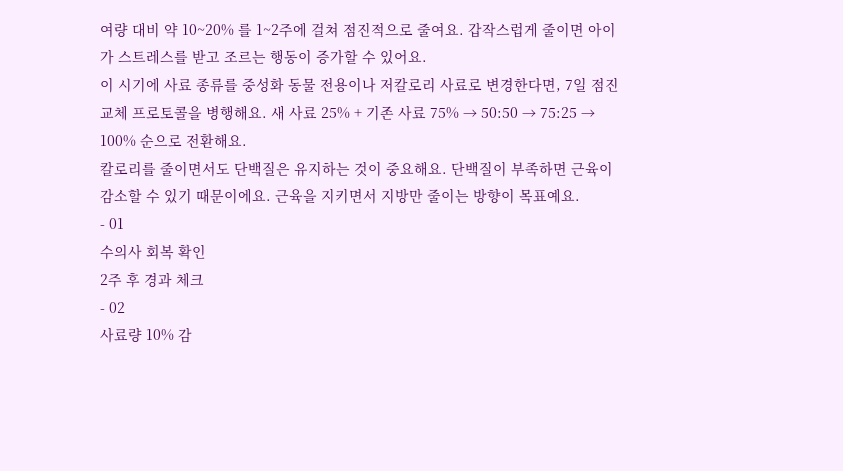여량 대비 약 10~20% 를 1~2주에 걸쳐 점진적으로 줄여요. 갑작스럽게 줄이면 아이가 스트레스를 받고 조르는 행동이 증가할 수 있어요.
이 시기에 사료 종류를 중성화 동물 전용이나 저칼로리 사료로 변경한다면, 7일 점진 교체 프로토콜을 병행해요. 새 사료 25% + 기존 사료 75% → 50:50 → 75:25 → 100% 순으로 전환해요.
칼로리를 줄이면서도 단백질은 유지하는 것이 중요해요. 단백질이 부족하면 근육이 감소할 수 있기 때문이에요. 근육을 지키면서 지방만 줄이는 방향이 목표예요.
- 01
수의사 회복 확인
2주 후 경과 체크
- 02
사료량 10% 감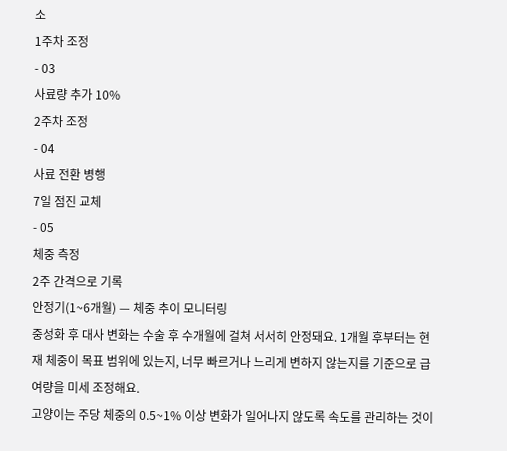소
1주차 조정
- 03
사료량 추가 10%
2주차 조정
- 04
사료 전환 병행
7일 점진 교체
- 05
체중 측정
2주 간격으로 기록
안정기(1~6개월) — 체중 추이 모니터링
중성화 후 대사 변화는 수술 후 수개월에 걸쳐 서서히 안정돼요. 1개월 후부터는 현재 체중이 목표 범위에 있는지, 너무 빠르거나 느리게 변하지 않는지를 기준으로 급여량을 미세 조정해요.
고양이는 주당 체중의 0.5~1% 이상 변화가 일어나지 않도록 속도를 관리하는 것이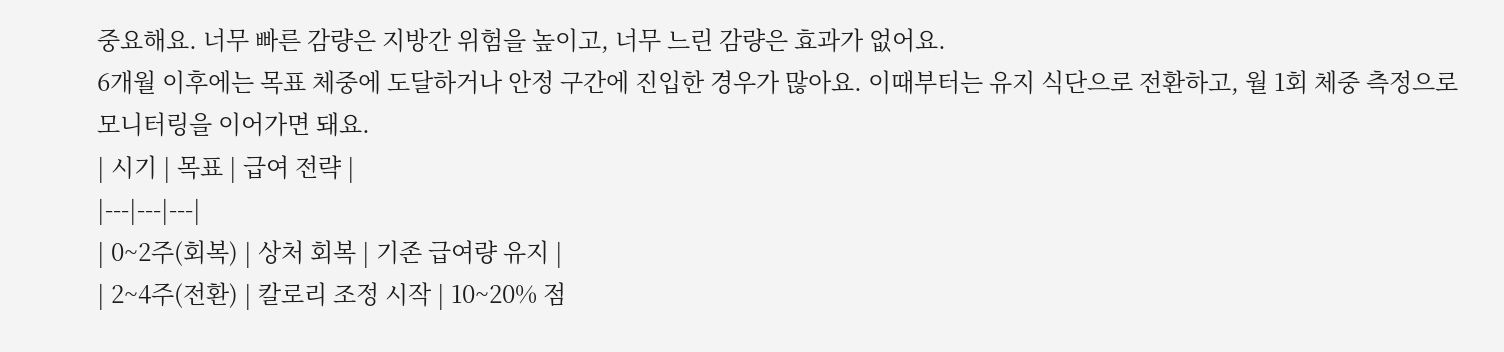중요해요. 너무 빠른 감량은 지방간 위험을 높이고, 너무 느린 감량은 효과가 없어요.
6개월 이후에는 목표 체중에 도달하거나 안정 구간에 진입한 경우가 많아요. 이때부터는 유지 식단으로 전환하고, 월 1회 체중 측정으로 모니터링을 이어가면 돼요.
| 시기 | 목표 | 급여 전략 |
|---|---|---|
| 0~2주(회복) | 상처 회복 | 기존 급여량 유지 |
| 2~4주(전환) | 칼로리 조정 시작 | 10~20% 점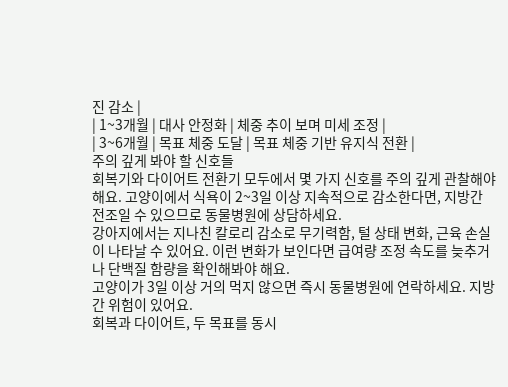진 감소 |
| 1~3개월 | 대사 안정화 | 체중 추이 보며 미세 조정 |
| 3~6개월 | 목표 체중 도달 | 목표 체중 기반 유지식 전환 |
주의 깊게 봐야 할 신호들
회복기와 다이어트 전환기 모두에서 몇 가지 신호를 주의 깊게 관찰해야 해요. 고양이에서 식욕이 2~3일 이상 지속적으로 감소한다면, 지방간 전조일 수 있으므로 동물병원에 상담하세요.
강아지에서는 지나친 칼로리 감소로 무기력함, 털 상태 변화, 근육 손실이 나타날 수 있어요. 이런 변화가 보인다면 급여량 조정 속도를 늦추거나 단백질 함량을 확인해봐야 해요.
고양이가 3일 이상 거의 먹지 않으면 즉시 동물병원에 연락하세요. 지방간 위험이 있어요.
회복과 다이어트, 두 목표를 동시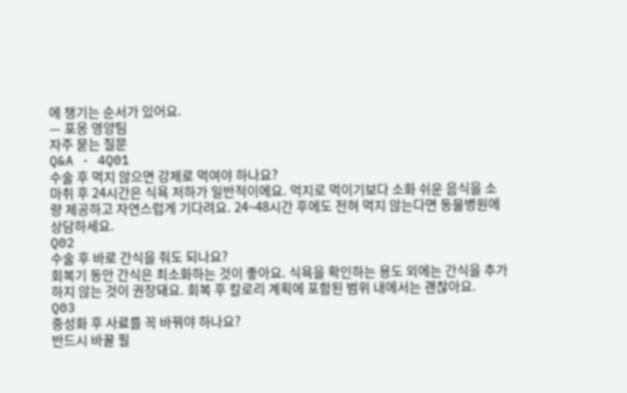에 챙기는 순서가 있어요.
— 포옹 영양팀
자주 묻는 질문
Q&A · 4Q01
수술 후 먹지 않으면 강제로 먹여야 하나요?
마취 후 24시간은 식욕 저하가 일반적이에요. 억지로 먹이기보다 소화 쉬운 음식을 소량 제공하고 자연스럽게 기다려요. 24~48시간 후에도 전혀 먹지 않는다면 동물병원에 상담하세요.
Q02
수술 후 바로 간식을 줘도 되나요?
회복기 동안 간식은 최소화하는 것이 좋아요. 식욕을 확인하는 용도 외에는 간식을 추가하지 않는 것이 권장돼요. 회복 후 칼로리 계획에 포함된 범위 내에서는 괜찮아요.
Q03
중성화 후 사료를 꼭 바꿔야 하나요?
반드시 바꿀 필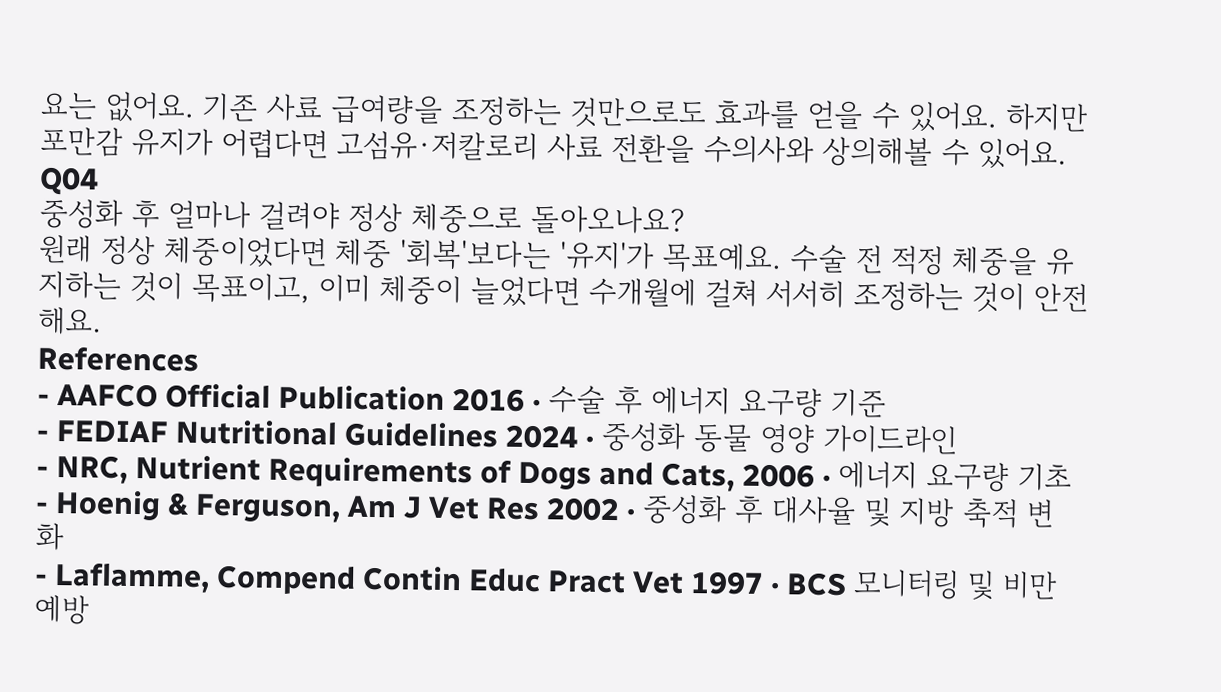요는 없어요. 기존 사료 급여량을 조정하는 것만으로도 효과를 얻을 수 있어요. 하지만 포만감 유지가 어렵다면 고섬유·저칼로리 사료 전환을 수의사와 상의해볼 수 있어요.
Q04
중성화 후 얼마나 걸려야 정상 체중으로 돌아오나요?
원래 정상 체중이었다면 체중 '회복'보다는 '유지'가 목표예요. 수술 전 적정 체중을 유지하는 것이 목표이고, 이미 체중이 늘었다면 수개월에 걸쳐 서서히 조정하는 것이 안전해요.
References
- AAFCO Official Publication 2016 · 수술 후 에너지 요구량 기준
- FEDIAF Nutritional Guidelines 2024 · 중성화 동물 영양 가이드라인
- NRC, Nutrient Requirements of Dogs and Cats, 2006 · 에너지 요구량 기초
- Hoenig & Ferguson, Am J Vet Res 2002 · 중성화 후 대사율 및 지방 축적 변화
- Laflamme, Compend Contin Educ Pract Vet 1997 · BCS 모니터링 및 비만 예방